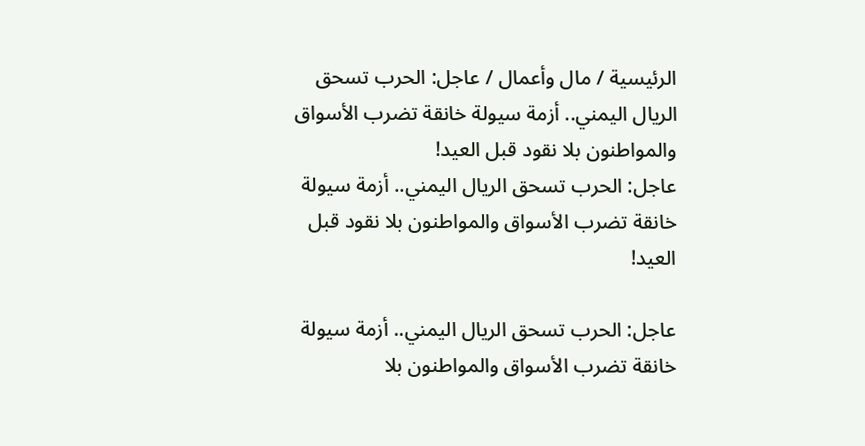الرئيسية / مال وأعمال / عاجل: الحرب تسحق الريال اليمني.. أزمة سيولة خانقة تضرب الأسواق والمواطنون بلا نقود قبل العيد!
عاجل: الحرب تسحق الريال اليمني.. أزمة سيولة خانقة تضرب الأسواق والمواطنون بلا نقود قبل العيد!

عاجل: الحرب تسحق الريال اليمني.. أزمة سيولة خانقة تضرب الأسواق والمواطنون بلا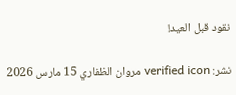نقود قبل العيد!

نشر: verified icon مروان الظفاري 15 مارس 2026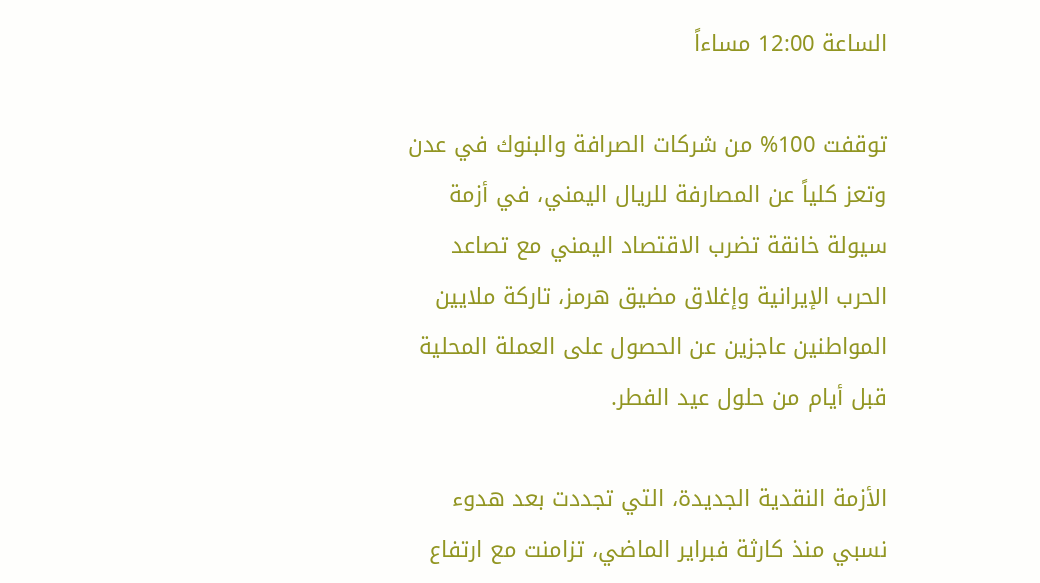الساعة 12:00 مساءاً

توقفت 100% من شركات الصرافة والبنوك في عدن وتعز كلياً عن المصارفة للريال اليمني، في أزمة سيولة خانقة تضرب الاقتصاد اليمني مع تصاعد الحرب الإيرانية وإغلاق مضيق هرمز، تاركة ملايين المواطنين عاجزين عن الحصول على العملة المحلية قبل أيام من حلول عيد الفطر.

الأزمة النقدية الجديدة، التي تجددت بعد هدوء نسبي منذ كارثة فبراير الماضي، تزامنت مع ارتفاع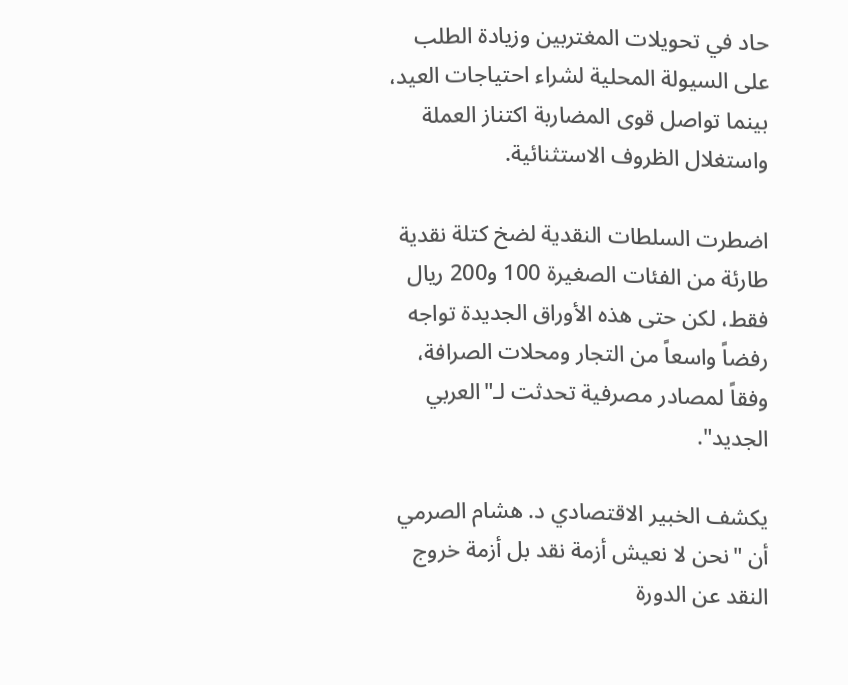حاد في تحويلات المغتربين وزيادة الطلب على السيولة المحلية لشراء احتياجات العيد، بينما تواصل قوى المضاربة اكتناز العملة واستغلال الظروف الاستثنائية.

اضطرت السلطات النقدية لضخ كتلة نقدية طارئة من الفئات الصغيرة 100 و200 ريال فقط، لكن حتى هذه الأوراق الجديدة تواجه رفضاً واسعاً من التجار ومحلات الصرافة، وفقاً لمصادر مصرفية تحدثت لـ"العربي الجديد".

يكشف الخبير الاقتصادي د. هشام الصرمي أن "نحن لا نعيش أزمة نقد بل أزمة خروج النقد عن الدورة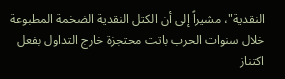النقدية"، مشيراً إلى أن الكتل النقدية الضخمة المطبوعة خلال سنوات الحرب باتت محتجزة خارج التداول بفعل اكتناز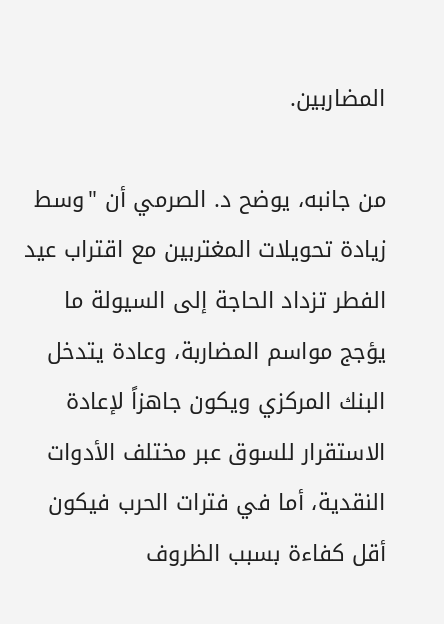المضاربين.

من جانبه، يوضح د. الصرمي أن "وسط زيادة تحويلات المغتربين مع اقتراب عيد الفطر تزداد الحاجة إلى السيولة ما يؤجج مواسم المضاربة، وعادة يتدخل البنك المركزي ويكون جاهزاً لإعادة الاستقرار للسوق عبر مختلف الأدوات النقدية، أما في فترات الحرب فيكون أقل كفاءة بسبب الظروف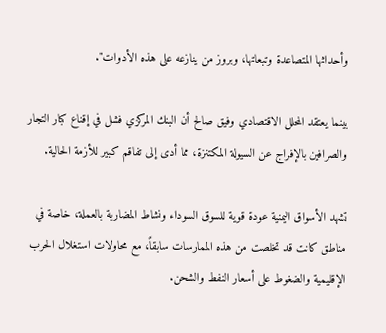وأحداثها المتصاعدة وتبعاتها، وبروز من ينازعه على هذه الأدوات".

بينما يعتقد المحلل الاقتصادي وفيق صالح أن البنك المركزي فشل في إقناع كبار التجار والصرافين بالإفراج عن السيولة المكتنزة، مما أدى إلى تفاقم كبير للأزمة الحالية.

تشهد الأسواق اليمنية عودة قوية للسوق السوداء ونشاط المضاربة بالعملة، خاصة في مناطق كانت قد تخلصت من هذه الممارسات سابقاً، مع محاولات استغلال الحرب الإقليمية والضغوط على أسعار النفط والشحن.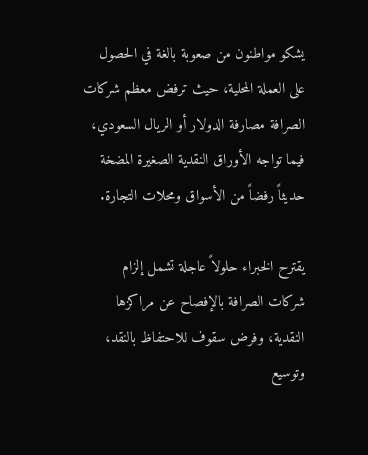يشكو مواطنون من صعوبة بالغة في الحصول على العملة المحلية، حيث ترفض معظم شركات الصرافة مصارفة الدولار أو الريال السعودي، فيما تواجه الأوراق النقدية الصغيرة المضخة حديثاً رفضاً من الأسواق ومحلات التجارة.

يقترح الخبراء حلولاً عاجلة تشمل إلزام شركات الصرافة بالإفصاح عن مراكزها النقدية، وفرض سقوف للاحتفاظ بالنقد، وتوسيع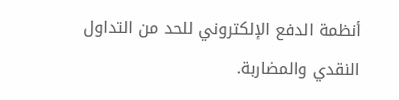أنظمة الدفع الإلكتروني للحد من التداول النقدي والمضاربة.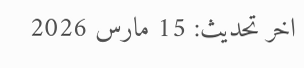اخر تحديث: 15 مارس 2026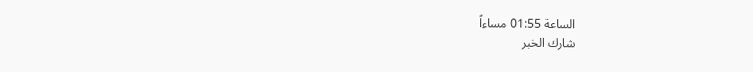الساعة 01:55 مساءاً
شارك الخبر